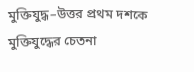মুক্তিযুদ্ধ–উত্তর প্রথম দশকে মুক্তিযুদ্ধের চেতনা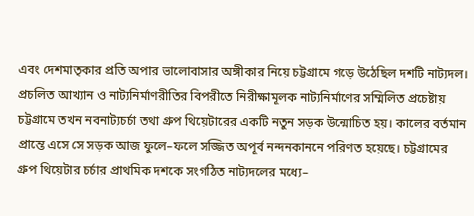এবং দেশমাতৃকার প্রতি অপার ভালোবাসার অঙ্গীকার নিয়ে চট্টগ্রামে গড়ে উঠেছিল দশটি নাট্যদল। প্রচলিত আখ্যান ও নাট্যনির্মাণরীতির বিপরীতে নিরীক্ষামূলক নাট্যনির্মাণের সম্মিলিত প্রচেষ্টায় চট্টগ্রামে তখন নবনাট্যচর্চা তথা গ্রুপ থিয়েটারের একটি নতুন সড়ক উন্মোচিত হয়। কালের বর্তমান প্রান্তে এসে সে সড়ক আজ ফুলে–ফলে সজ্জিত অপূর্ব নন্দনকাননে পরিণত হয়েছে। চট্টগ্রামের গ্রুপ থিয়েটার চর্চার প্রাথমিক দশকে সংগঠিত নাট্যদলের মধ্যে–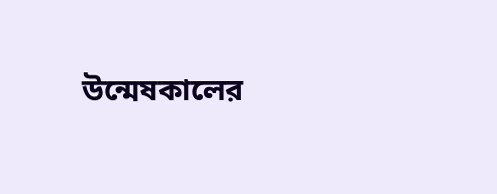উন্মেষকালের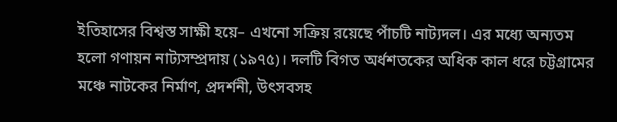ইতিহাসের বিশ্বস্ত সাক্ষী হয়ে– এখনো সক্রিয় রয়েছে পাঁচটি নাট্যদল। এর মধ্যে অন্যতম হলো গণায়ন নাট্যসম্প্রদায় (১৯৭৫)। দলটি বিগত অর্ধশতকের অধিক কাল ধরে চট্টগ্রামের মঞ্চে নাটকের নির্মাণ, প্রদর্শনী, উৎসবসহ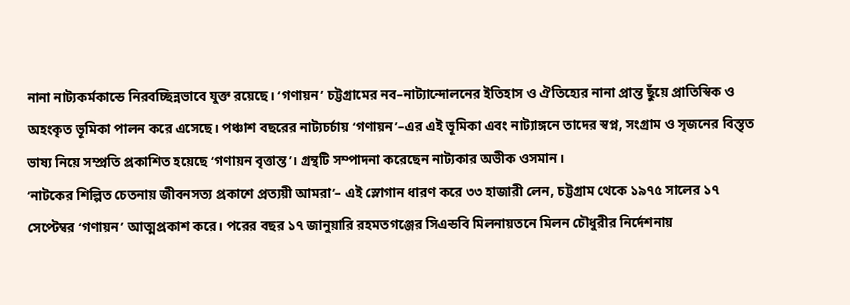নানা নাট্যকর্মকান্ডে নিরবচ্ছিন্নভাবে যুক্ত রয়েছে। ‘গণায়ন’ চট্টগ্রামের নব–নাট্যান্দোলনের ইতিহাস ও ঐতিহ্যের নানা প্রান্ত ছুঁয়ে প্রাতিস্বিক ও অহংকৃত ভূমিকা পালন করে এসেছে। পঞ্চাশ বছরের নাট্যচর্চায় ‘গণায়ন’–এর এই ভূমিকা এবং নাট্যাঙ্গনে তাদের স্বপ্ন, সংগ্রাম ও সৃজনের বিস্তৃত ভাষ্য নিয়ে সম্প্রতি প্রকাশিত হয়েছে ‘গণায়ন বৃত্তান্ত’। গ্রন্থটি সম্পাদনা করেছেন নাট্যকার অভীক ওসমান।
‘নাটকের শিল্পিত চেতনায় জীবনসত্য প্রকাশে প্রত্যয়ী আমরা’– এই স্লোগান ধারণ করে ৩৩ হাজারী লেন, চট্টগ্রাম থেকে ১৯৭৫ সালের ১৭ সেপ্টেম্বর ‘গণায়ন’ আত্মপ্রকাশ করে। পরের বছর ১৭ জানুয়ারি রহমতগঞ্জের সিএন্ডবি মিলনায়তনে মিলন চৌধুরীর নির্দেশনায়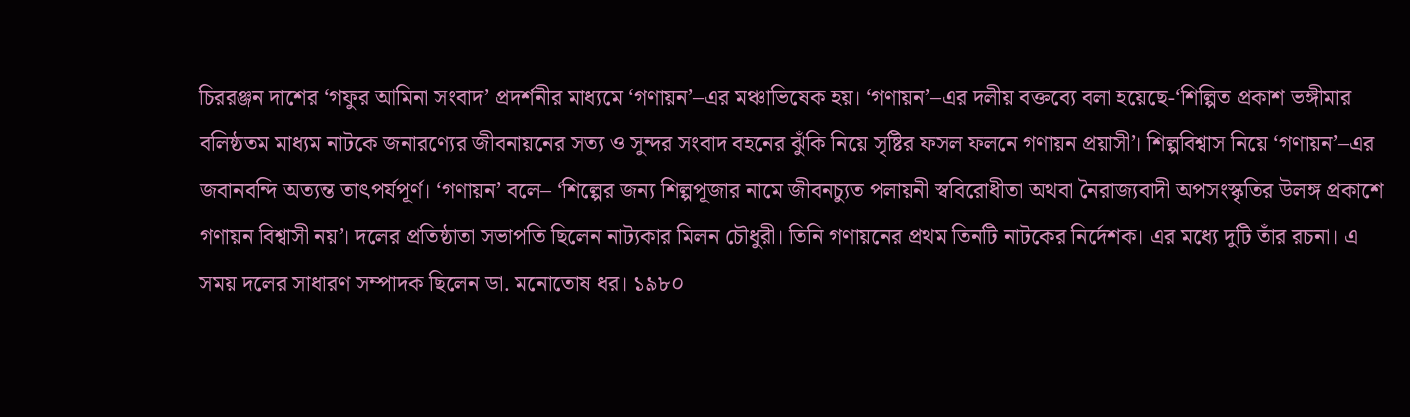চিররঞ্জন দাশের ‘গফুর আমিনা সংবাদ’ প্রদর্শনীর মাধ্যমে ‘গণায়ন’–এর মঞ্চাভিষেক হয়। ‘গণায়ন’–এর দলীয় বক্তব্যে বলা হয়েছে-‘শিল্পিত প্রকাশ ভঙ্গীমার বলিষ্ঠতম মাধ্যম নাটকে জনারণ্যের জীবনায়নের সত্য ও সুন্দর সংবাদ বহনের ঝুঁকি নিয়ে সৃষ্টির ফসল ফলনে গণায়ন প্রয়াসী’। শিল্পবিশ্বাস নিয়ে ‘গণায়ন’–এর জবানবন্দি অত্যন্ত তাৎপর্যপূর্ণ। ‘গণায়ন’ বলে– ‘শিল্পের জন্য শিল্পপূজার নামে জীবনচ্যুত পলায়নী স্ববিরোধীতা অথবা নৈরাজ্যবাদী অপসংস্কৃতির উলঙ্গ প্রকাশে গণায়ন বিশ্বাসী নয়’। দলের প্রতিষ্ঠাতা সভাপতি ছিলেন নাট্যকার মিলন চৌধুরী। তিনি গণায়নের প্রথম তিনটি নাটকের নির্দেশক। এর মধ্যে দুটি তাঁর রচনা। এ সময় দলের সাধারণ সম্পাদক ছিলেন ডা. মনোতোষ ধর। ১৯৮০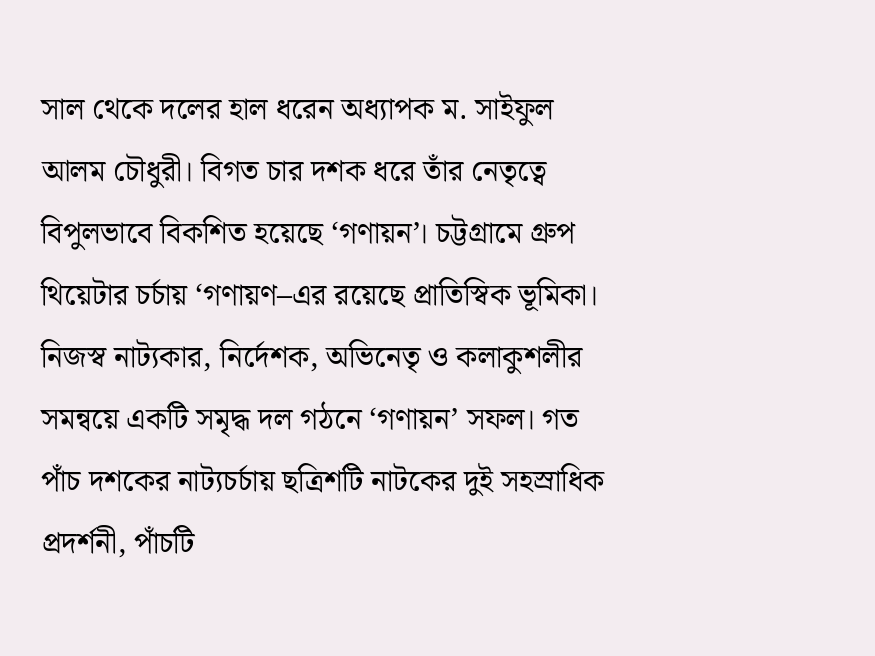সাল থেকে দলের হাল ধরেন অধ্যাপক ম. সাইফুল আলম চৌধুরী। বিগত চার দশক ধরে তাঁর নেতৃত্বে বিপুলভাবে বিকশিত হয়েছে ‘গণায়ন’। চট্টগ্রামে গ্রুপ থিয়েটার চর্চায় ‘গণায়ণ–এর রয়েছে প্রাতিস্বিক ভূমিকা। নিজস্ব নাট্যকার, নির্দেশক, অভিনেতৃ ও কলাকুশলীর সমন্বয়ে একটি সমৃদ্ধ দল গঠনে ‘গণায়ন’ সফল। গত পাঁচ দশকের নাট্যচর্চায় ছত্রিশটি নাটকের দুই সহস্রাধিক প্রদর্শনী, পাঁচটি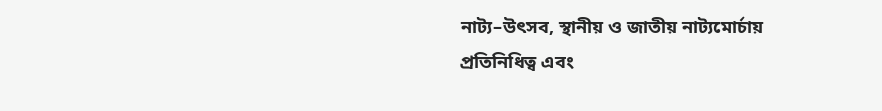নাট্য–উৎসব, স্থানীয় ও জাতীয় নাট্যমোর্চায় প্রতিনিধিত্ব এবং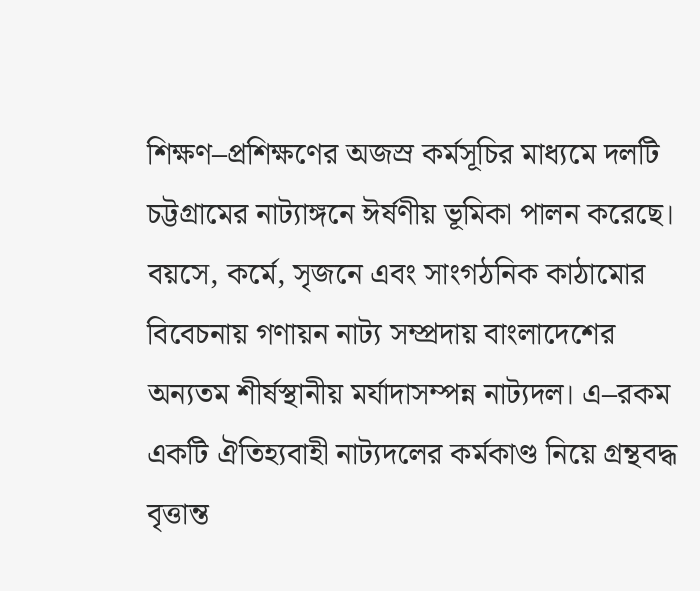শিক্ষণ–প্রশিক্ষণের অজস্র কর্মসূচির মাধ্যমে দলটি চট্টগ্রামের নাট্যাঙ্গনে ঈর্ষণীয় ভূমিকা পালন করেছে। বয়সে, কর্মে, সৃজনে এবং সাংগঠনিক কাঠামোর বিবেচনায় গণায়ন নাট্য সম্প্রদায় বাংলাদেশের অন্যতম শীর্ষস্থানীয় মর্যাদাসম্পন্ন নাট্যদল। এ–রকম একটি ঐতিহ্যবাহী নাট্যদলের কর্মকাণ্ড নিয়ে গ্রন্থবদ্ধ বৃত্তান্ত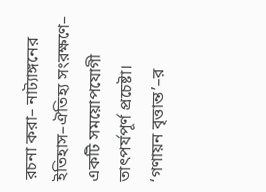রচনা করা– নাট্যাঙ্গনের ইতিহাস–ঐতিহ্য সংরক্ষণে– একটি সময়োপযোগী তাৎপর্যপূর্ণ প্রচেষ্টা।
‘গণায়ন বৃত্তান্ত’–র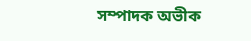সম্পাদক অভীক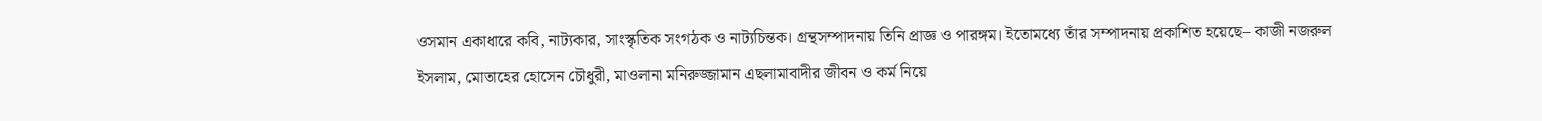ওসমান একাধারে কবি, নাট্যকার, সাংস্কৃতিক সংগঠক ও নাট্যচিন্তক। গ্রন্থসম্পাদনায় তিনি প্রাজ্ঞ ও পারঙ্গম। ইতোমধ্যে তাঁর সম্পাদনায় প্রকাশিত হয়েছে– কাজী নজরুল ইসলাম, মোতাহের হোসেন চৌধুরী, মাওলানা মনিরুজ্জামান এছলামাবাদীর জীবন ও কর্ম নিয়ে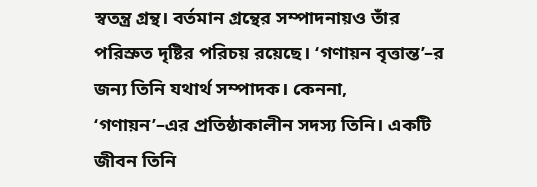স্বতন্ত্র গ্রন্থ। বর্তমান গ্রন্থের সম্পাদনায়ও তাঁর পরিস্রুত দৃষ্টির পরিচয় রয়েছে। ‘গণায়ন বৃত্তান্ত’–র জন্য তিনি যথার্থ সম্পাদক। কেননা, ‘গণায়ন’–এর প্রতিষ্ঠাকালীন সদস্য তিনি। একটি জীবন তিনি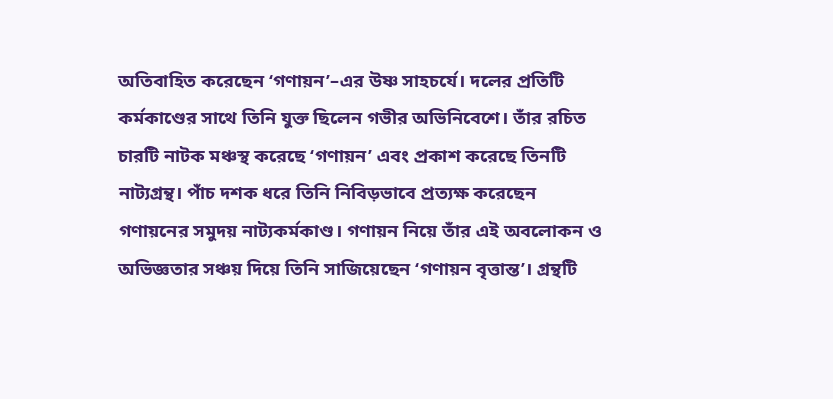অতিবাহিত করেছেন ‘গণায়ন’–এর উষ্ণ সাহচর্যে। দলের প্রতিটি কর্মকাণ্ডের সাথে তিনি যুক্ত ছিলেন গভীর অভিনিবেশে। তাঁর রচিত চারটি নাটক মঞ্চস্থ করেছে ‘গণায়ন’ এবং প্রকাশ করেছে তিনটি নাট্যগ্রন্থ। পাঁচ দশক ধরে তিনি নিবিড়ভাবে প্রত্যক্ষ করেছেন গণায়নের সমুদয় নাট্যকর্মকাণ্ড। গণায়ন নিয়ে তাঁর এই অবলোকন ও অভিজ্ঞতার সঞ্চয় দিয়ে তিনি সাজিয়েছেন ‘গণায়ন বৃত্তান্ত’। গ্রন্থটি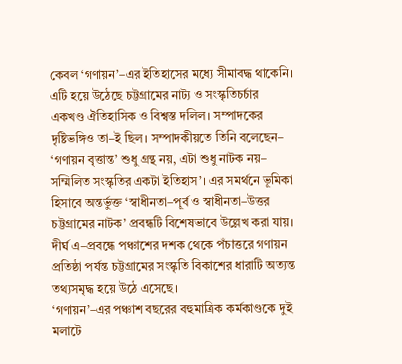কেবল ‘গণায়ন’–এর ইতিহাসের মধ্যে সীমাবদ্ধ থাকেনি। এটি হয়ে উঠেছে চট্টগ্রামের নাট্য ও সংস্কৃতিচর্চার একখণ্ড ঐতিহাসিক ও বিশ্বস্ত দলিল। সম্পাদকের দৃষ্টিভঙ্গিও তা–ই ছিল। সম্পাদকীয়তে তিনি বলেছেন– ‘গণায়ন বৃত্তান্ত’ শুধু গ্রন্থ নয়, এটা শুধু নাটক নয়– সম্মিলিত সংস্কৃতির একটা ইতিহাস’। এর সমর্থনে ভূমিকা হিসাবে অন্তর্ভুক্ত ‘স্বাধীনতা–পূর্ব ও স্বাধীনতা–উত্তর চট্টগ্রামের নাটক’ প্রবন্ধটি বিশেষভাবে উল্লেখ করা যায়। দীর্ঘ এ–প্রবন্ধে পঞ্চাশের দশক থেকে পঁচাত্তরে গণায়ন প্রতিষ্ঠা পর্যন্ত চট্টগ্রামের সংস্কৃতি বিকাশের ধারাটি অত্যন্ত তথ্যসমৃদ্ধ হয়ে উঠে এসেছে।
‘গণায়ন’–এর পঞ্চাশ বছরের বহুমাত্রিক কর্মকাণ্ডকে দুই মলাটে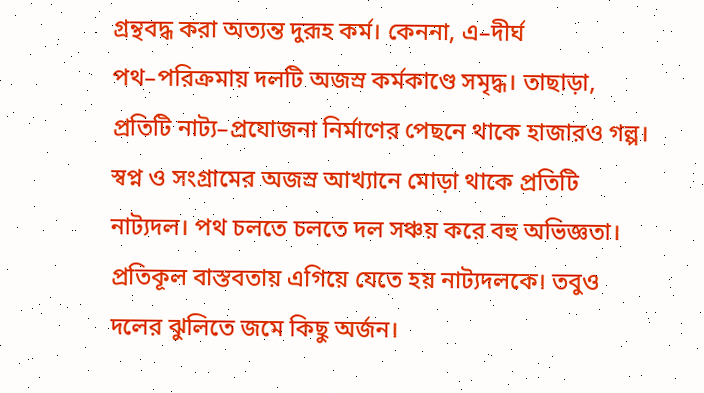গ্রন্থবদ্ধ করা অত্যন্ত দুরূহ কর্ম। কেননা, এ–দীর্ঘ পথ–পরিক্রমায় দলটি অজস্র কর্মকাণ্ডে সমৃদ্ধ। তাছাড়া, প্রতিটি নাট্য–প্রযোজনা নির্মাণের পেছনে থাকে হাজারও গল্প। স্বপ্ন ও সংগ্রামের অজস্র আখ্যানে মোড়া থাকে প্রতিটি নাট্যদল। পথ চলতে চলতে দল সঞ্চয় করে বহু অভিজ্ঞতা। প্রতিকূল বাস্তবতায় এগিয়ে যেতে হয় নাট্যদলকে। তবুও দলের ঝুলিতে জমে কিছু অর্জন।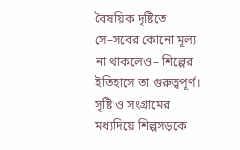বৈষয়িক দৃষ্টিতে সে–সবের কোনো মূল্য না থাকলেও– শিল্পের ইতিহাসে তা গুরুত্বপূর্ণ। সৃষ্টি ও সংগ্রামের মধ্যদিয়ে শিল্পসড়কে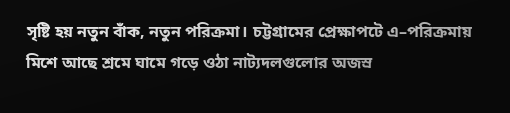সৃষ্টি হয় নতুন বাঁক, নতুন পরিক্রমা। চট্টগ্রামের প্রেক্ষাপটে এ–পরিক্রমায় মিশে আছে শ্রমে ঘামে গড়ে ওঠা নাট্যদলগুলোর অজস্র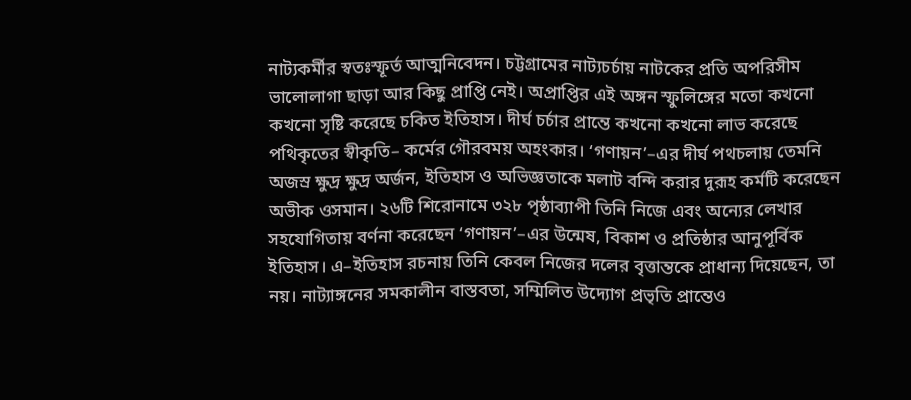নাট্যকর্মীর স্বতঃস্ফূর্ত আত্মনিবেদন। চট্টগ্রামের নাট্যচর্চায় নাটকের প্রতি অপরিসীম ভালোলাগা ছাড়া আর কিছু প্রাপ্তি নেই। অপ্রাপ্তির এই অঙ্গন স্ফুলিঙ্গের মতো কখনো কখনো সৃষ্টি করেছে চকিত ইতিহাস। দীর্ঘ চর্চার প্রান্তে কখনো কখনো লাভ করেছে পথিকৃতের স্বীকৃতি– কর্মের গৌরবময় অহংকার। ‘গণায়ন’–এর দীর্ঘ পথচলায় তেমনি অজস্র ক্ষুদ্র ক্ষুদ্র অর্জন, ইতিহাস ও অভিজ্ঞতাকে মলাট বন্দি করার দুরূহ কর্মটি করেছেন অভীক ওসমান। ২৬টি শিরোনামে ৩২৮ পৃষ্ঠাব্যাপী তিনি নিজে এবং অন্যের লেখার সহযোগিতায় বর্ণনা করেছেন ‘গণায়ন’–এর উন্মেষ, বিকাশ ও প্রতিষ্ঠার আনুপূর্বিক ইতিহাস। এ–ইতিহাস রচনায় তিনি কেবল নিজের দলের বৃত্তান্তকে প্রাধান্য দিয়েছেন, তা নয়। নাট্যাঙ্গনের সমকালীন বাস্তবতা, সম্মিলিত উদ্যোগ প্রভৃতি প্রান্তেও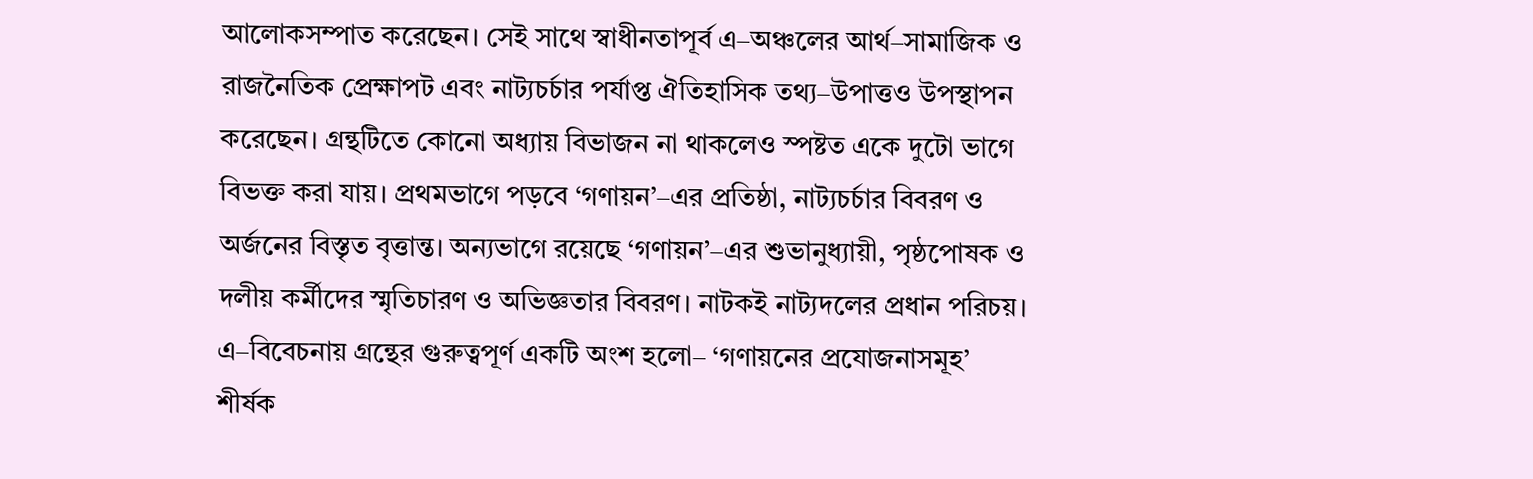আলোকসম্পাত করেছেন। সেই সাথে স্বাধীনতাপূর্ব এ–অঞ্চলের আর্থ–সামাজিক ও রাজনৈতিক প্রেক্ষাপট এবং নাট্যচর্চার পর্যাপ্ত ঐতিহাসিক তথ্য–উপাত্তও উপস্থাপন করেছেন। গ্রন্থটিতে কোনো অধ্যায় বিভাজন না থাকলেও স্পষ্টত একে দুটো ভাগে বিভক্ত করা যায়। প্রথমভাগে পড়বে ‘গণায়ন’–এর প্রতিষ্ঠা, নাট্যচর্চার বিবরণ ও অর্জনের বিস্তৃত বৃত্তান্ত। অন্যভাগে রয়েছে ‘গণায়ন’–এর শুভানুধ্যায়ী, পৃষ্ঠপোষক ও দলীয় কর্মীদের স্মৃতিচারণ ও অভিজ্ঞতার বিবরণ। নাটকই নাট্যদলের প্রধান পরিচয়। এ–বিবেচনায় গ্রন্থের গুরুত্বপূর্ণ একটি অংশ হলো– ‘গণায়নের প্রযোজনাসমূহ’ শীর্ষক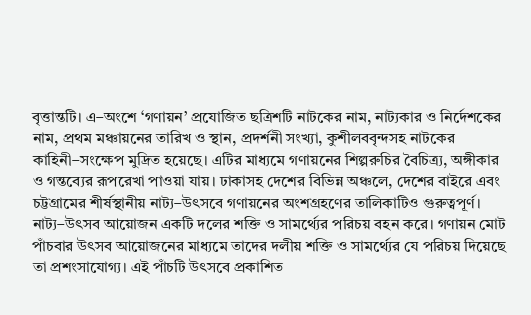বৃত্তান্তটি। এ–অংশে ‘গণায়ন’ প্রযোজিত ছত্রিশটি নাটকের নাম, নাট্যকার ও নির্দেশকের নাম, প্রথম মঞ্চায়নের তারিখ ও স্থান, প্রদর্শনী সংখ্যা, কুশীলববৃন্দসহ নাটকের কাহিনী–সংক্ষেপ মুদ্রিত হয়েছে। এটির মাধ্যমে গণায়নের শিল্পরুচির বৈচিত্র্য, অঙ্গীকার ও গন্তব্যের রূপরেখা পাওয়া যায়। ঢাকাসহ দেশের বিভিন্ন অঞ্চলে, দেশের বাইরে এবং চট্টগ্রামের শীর্ষস্থানীয় নাট্য–উৎসবে গণায়নের অংশগ্রহণের তালিকাটিও গুরুত্বপূর্ণ। নাট্য–উৎসব আয়োজন একটি দলের শক্তি ও সামর্থ্যের পরিচয় বহন করে। গণায়ন মোট পাঁচবার উৎসব আয়োজনের মাধ্যমে তাদের দলীয় শক্তি ও সামর্থ্যের যে পরিচয় দিয়েছে তা প্রশংসাযোগ্য। এই পাঁচটি উৎসবে প্রকাশিত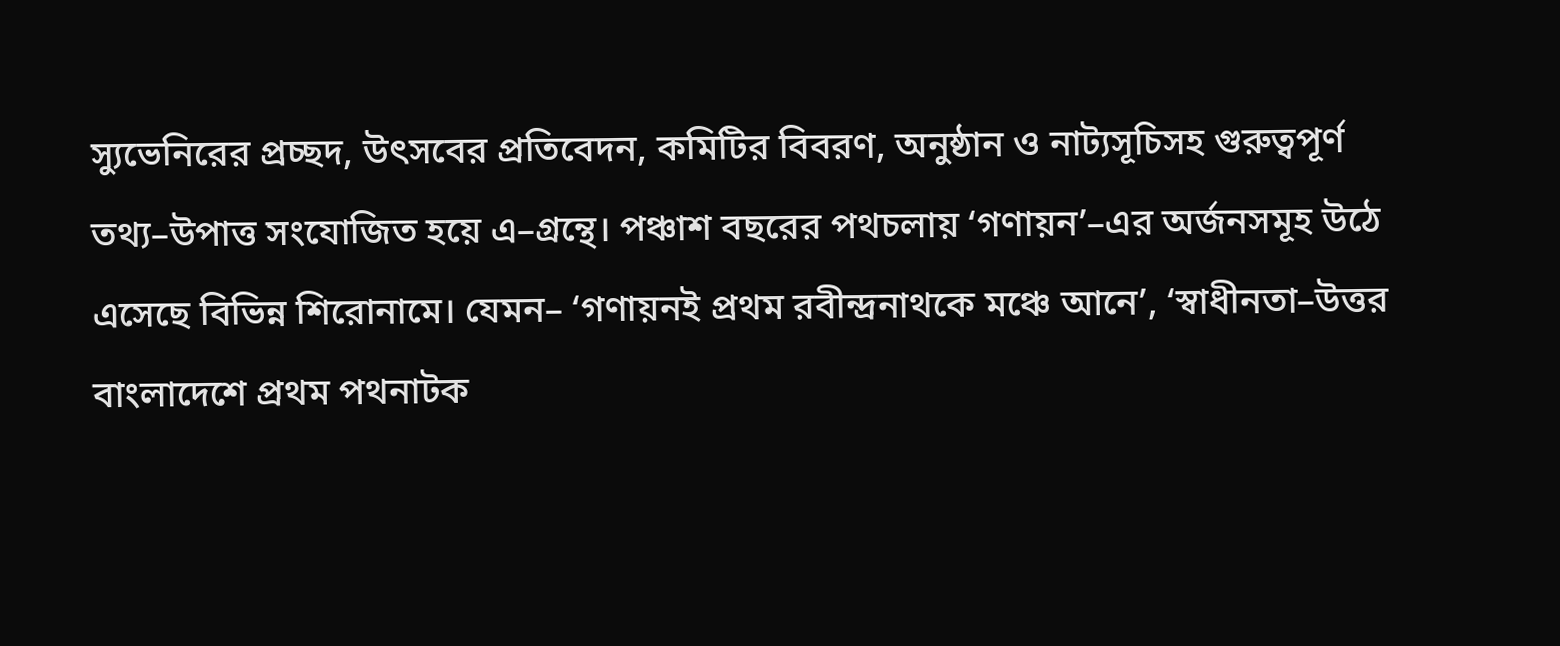স্যুভেনিরের প্রচ্ছদ, উৎসবের প্রতিবেদন, কমিটির বিবরণ, অনুষ্ঠান ও নাট্যসূচিসহ গুরুত্বপূর্ণ তথ্য–উপাত্ত সংযোজিত হয়ে এ–গ্রন্থে। পঞ্চাশ বছরের পথচলায় ‘গণায়ন’–এর অর্জনসমূহ উঠে এসেছে বিভিন্ন শিরোনামে। যেমন– ‘গণায়নই প্রথম রবীন্দ্রনাথকে মঞ্চে আনে’, ‘স্বাধীনতা–উত্তর বাংলাদেশে প্রথম পথনাটক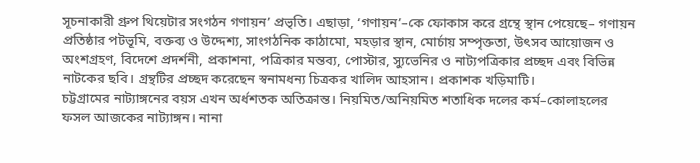সূচনাকারী গ্রুপ থিয়েটার সংগঠন গণায়ন’ প্রভৃতি। এছাড়া, ‘গণায়ন’–কে ফোকাস করে গ্রন্থে স্থান পেয়েছে– গণায়ন প্রতিষ্ঠার পটভূমি, বক্তব্য ও উদ্দেশ্য, সাংগঠনিক কাঠামো, মহড়ার স্থান, মোর্চায় সম্পৃক্ততা, উৎসব আয়োজন ও অংশগ্রহণ, বিদেশে প্রদর্শনী, প্রকাশনা, পত্রিকার মন্তব্য, পোস্টার, স্যুভেনির ও নাট্যপত্রিকার প্রচ্ছদ এবং বিভিন্ন নাটকের ছবি। গ্রন্থটির প্রচ্ছদ করেছেন স্বনামধন্য চিত্রকর খালিদ আহসান। প্রকাশক খড়িমাটি।
চট্টগ্রামের নাট্যাঙ্গনের বয়স এখন অর্ধশতক অতিক্রান্ত। নিয়মিত/অনিয়মিত শতাধিক দলের কর্ম–কোলাহলের ফসল আজকের নাট্যাঙ্গন। নানা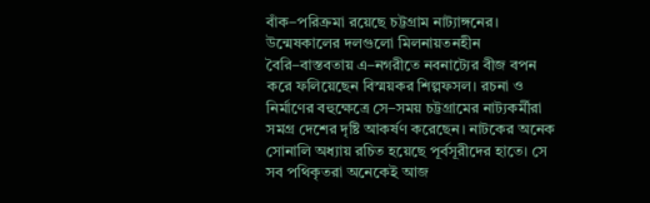বাঁক–পরিক্রমা রয়েছে চট্টগ্রাম নাট্যাঙ্গনের। উন্মেষকালের দলগুলো মিলনায়তনহীন বৈরি–বাস্তবতায় এ–নগরীতে নবনাট্যের বীজ বপন করে ফলিয়েছেন বিস্ময়কর শিল্পফসল। রচনা ও নির্মাণের বহুক্ষেত্রে সে–সময় চট্টগ্রামের নাট্যকর্মীরা সমগ্র দেশের দৃষ্টি আকর্ষণ করেছেন। নাটকের অনেক সোনালি অধ্যায় রচিত হয়েছে পূর্বসূরীদের হাতে। সে সব পথিকৃতরা অনেকেই আজ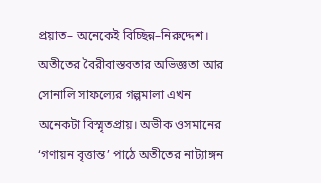প্রয়াত– অনেকেই বিচ্ছিন্ন–নিরুদ্দেশ। অতীতের বৈরীবাস্তবতার অভিজ্ঞতা আর সোনালি সাফল্যের গল্পমালা এখন অনেকটা বিস্মৃতপ্রায়। অভীক ওসমানের ‘গণায়ন বৃত্তান্ত’ পাঠে অতীতের নাট্যাঙ্গন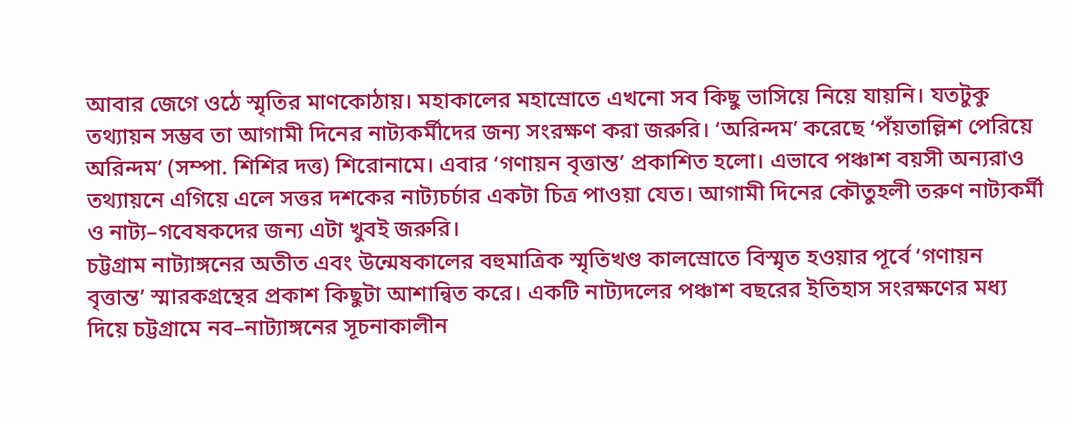আবার জেগে ওঠে স্মৃতির মাণকোঠায়। মহাকালের মহাস্রোতে এখনো সব কিছু ভাসিয়ে নিয়ে যায়নি। যতটুকু তথ্যায়ন সম্ভব তা আগামী দিনের নাট্যকর্মীদের জন্য সংরক্ষণ করা জরুরি। ‘অরিন্দম’ করেছে ‘পঁয়তাল্লিশ পেরিয়ে অরিন্দম’ (সম্পা. শিশির দত্ত) শিরোনামে। এবার ‘গণায়ন বৃত্তান্ত’ প্রকাশিত হলো। এভাবে পঞ্চাশ বয়সী অন্যরাও তথ্যায়নে এগিয়ে এলে সত্তর দশকের নাট্যচর্চার একটা চিত্র পাওয়া যেত। আগামী দিনের কৌতুহলী তরুণ নাট্যকর্মী ও নাট্য–গবেষকদের জন্য এটা খুবই জরুরি।
চট্টগ্রাম নাট্যাঙ্গনের অতীত এবং উন্মেষকালের বহুমাত্রিক স্মৃতিখণ্ড কালস্রোতে বিস্মৃত হওয়ার পূর্বে ‘গণায়ন বৃত্তান্ত’ স্মারকগ্রন্থের প্রকাশ কিছুটা আশান্বিত করে। একটি নাট্যদলের পঞ্চাশ বছরের ইতিহাস সংরক্ষণের মধ্য দিয়ে চট্টগ্রামে নব–নাট্যাঙ্গনের সূচনাকালীন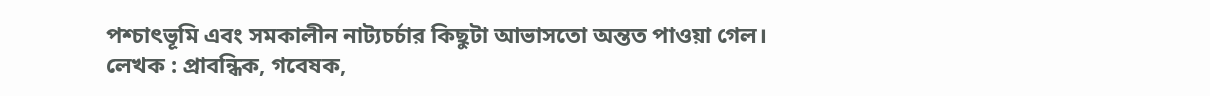পশ্চাৎভূমি এবং সমকালীন নাট্যচর্চার কিছুটা আভাসতো অন্তত পাওয়া গেল।
লেখক : প্রাবন্ধিক, গবেষক,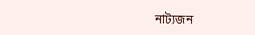নাট্যজন